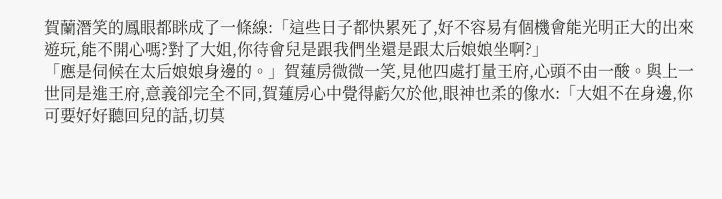賀蘭潛笑的鳳眼都眯成了一條線:「這些日子都快累死了,好不容易有個機會能光明正大的出來遊玩,能不開心嗎?對了大姐,你待會兒是跟我們坐還是跟太后娘娘坐啊?」
「應是伺候在太后娘娘身邊的。」賀蓮房微微一笑,見他四處打量王府,心頭不由一酸。與上一世同是進王府,意義卻完全不同,賀蓮房心中覺得虧欠於他,眼神也柔的像水:「大姐不在身邊,你可要好好聽回兒的話,切莫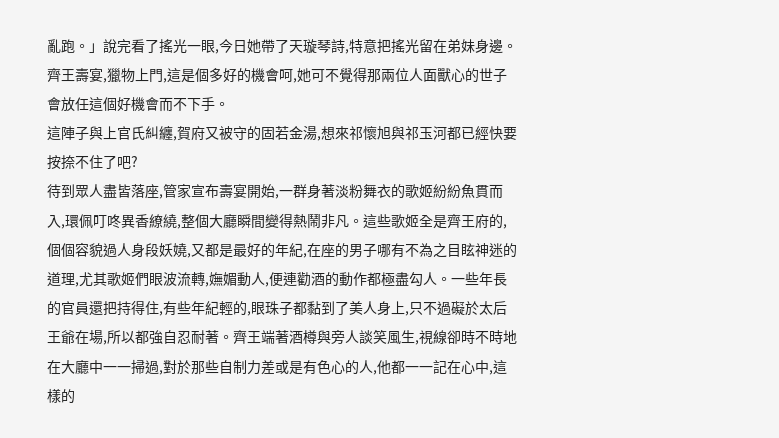亂跑。」說完看了搖光一眼,今日她帶了天璇琴詩,特意把搖光留在弟妹身邊。齊王壽宴,獵物上門,這是個多好的機會呵,她可不覺得那兩位人面獸心的世子會放任這個好機會而不下手。
這陣子與上官氏糾纏,賀府又被守的固若金湯,想來祁懷旭與祁玉河都已經快要按捺不住了吧?
待到眾人盡皆落座,管家宣布壽宴開始,一群身著淡粉舞衣的歌姬紛紛魚貫而入,環佩叮咚異香繚繞,整個大廳瞬間變得熱鬧非凡。這些歌姬全是齊王府的,個個容貌過人身段妖嬈,又都是最好的年紀,在座的男子哪有不為之目眩神迷的道理,尤其歌姬們眼波流轉,嫵媚動人,便連勸酒的動作都極盡勾人。一些年長的官員還把持得住,有些年紀輕的,眼珠子都黏到了美人身上,只不過礙於太后王爺在場,所以都強自忍耐著。齊王端著酒樽與旁人談笑風生,視線卻時不時地在大廳中一一掃過,對於那些自制力差或是有色心的人,他都一一記在心中,這樣的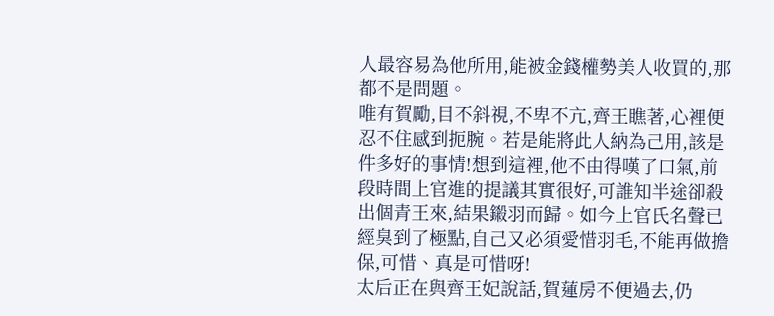人最容易為他所用,能被金錢權勢美人收買的,那都不是問題。
唯有賀勵,目不斜視,不卑不亢,齊王瞧著,心裡便忍不住感到扼腕。若是能將此人納為己用,該是件多好的事情!想到這裡,他不由得嘆了口氣,前段時間上官進的提議其實很好,可誰知半途卻殺出個青王來,結果鎩羽而歸。如今上官氏名聲已經臭到了極點,自己又必須愛惜羽毛,不能再做擔保,可惜、真是可惜呀!
太后正在與齊王妃說話,賀蓮房不便過去,仍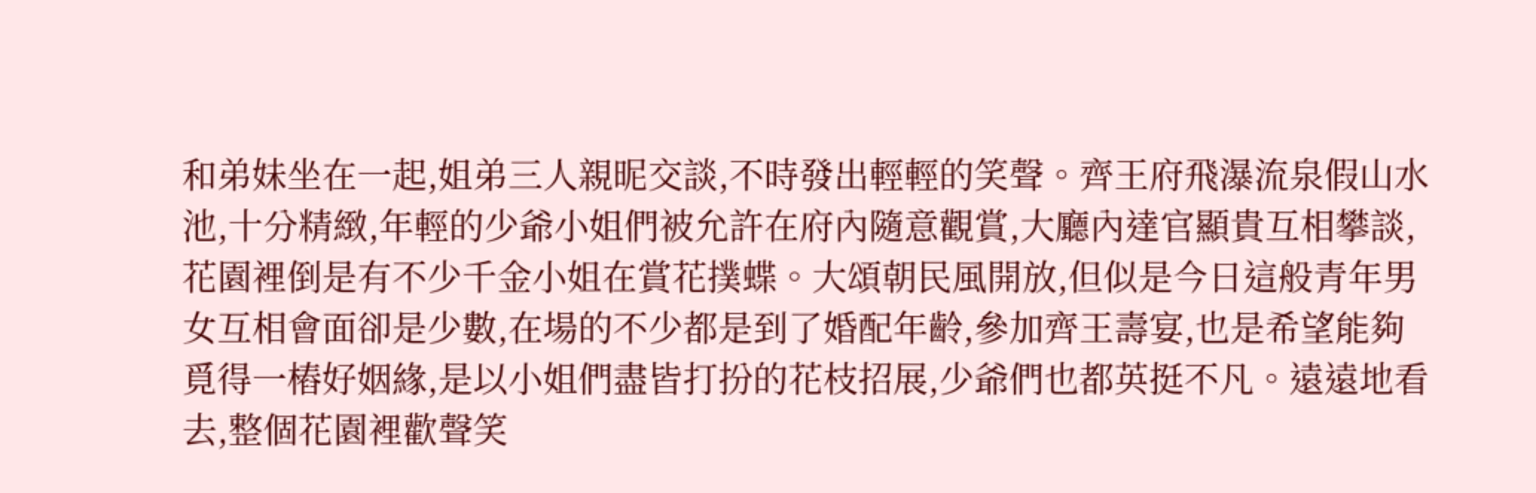和弟妹坐在一起,姐弟三人親昵交談,不時發出輕輕的笑聲。齊王府飛瀑流泉假山水池,十分精緻,年輕的少爺小姐們被允許在府內隨意觀賞,大廳內達官顯貴互相攀談,花園裡倒是有不少千金小姐在賞花撲蝶。大頌朝民風開放,但似是今日這般青年男女互相會面卻是少數,在場的不少都是到了婚配年齡,參加齊王壽宴,也是希望能夠覓得一樁好姻緣,是以小姐們盡皆打扮的花枝招展,少爺們也都英挺不凡。遠遠地看去,整個花園裡歡聲笑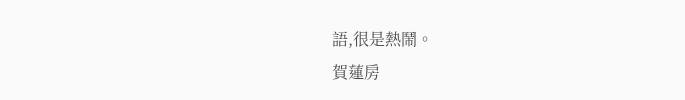語,很是熱鬧。
賀蓮房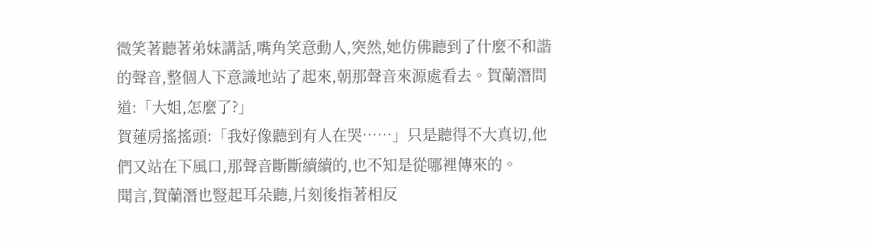微笑著聽著弟妹講話,嘴角笑意動人,突然,她仿佛聽到了什麼不和諧的聲音,整個人下意識地站了起來,朝那聲音來源處看去。賀蘭潛問道:「大姐,怎麼了?」
賀蓮房搖搖頭:「我好像聽到有人在哭……」只是聽得不大真切,他們又站在下風口,那聲音斷斷續續的,也不知是從哪裡傳來的。
聞言,賀蘭潛也豎起耳朵聽,片刻後指著相反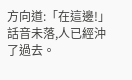方向道:「在這邊!」話音未落,人已經沖了過去。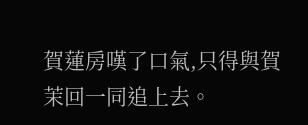賀蓮房嘆了口氣,只得與賀茉回一同追上去。